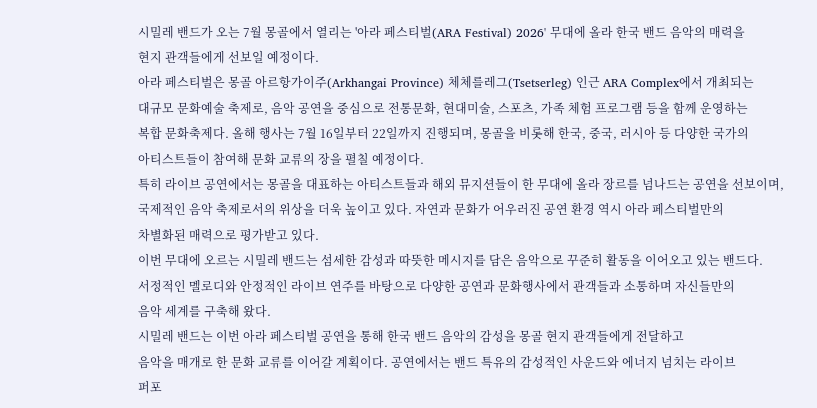시밀레 밴드가 오는 7월 몽골에서 열리는 '아라 페스티벌(ARA Festival) 2026' 무대에 올라 한국 밴드 음악의 매력을
현지 관객들에게 선보일 예정이다.
아라 페스티벌은 몽골 아르항가이주(Arkhangai Province) 체체를레그(Tsetserleg) 인근 ARA Complex에서 개최되는
대규모 문화예술 축제로, 음악 공연을 중심으로 전통문화, 현대미술, 스포츠, 가족 체험 프로그램 등을 함께 운영하는
복합 문화축제다. 올해 행사는 7월 16일부터 22일까지 진행되며, 몽골을 비롯해 한국, 중국, 러시아 등 다양한 국가의
아티스트들이 참여해 문화 교류의 장을 펼칠 예정이다.
특히 라이브 공연에서는 몽골을 대표하는 아티스트들과 해외 뮤지션들이 한 무대에 올라 장르를 넘나드는 공연을 선보이며,
국제적인 음악 축제로서의 위상을 더욱 높이고 있다. 자연과 문화가 어우러진 공연 환경 역시 아라 페스티벌만의
차별화된 매력으로 평가받고 있다.
이번 무대에 오르는 시밀레 밴드는 섬세한 감성과 따뜻한 메시지를 담은 음악으로 꾸준히 활동을 이어오고 있는 밴드다.
서정적인 멜로디와 안정적인 라이브 연주를 바탕으로 다양한 공연과 문화행사에서 관객들과 소통하며 자신들만의
음악 세계를 구축해 왔다.
시밀레 밴드는 이번 아라 페스티벌 공연을 통해 한국 밴드 음악의 감성을 몽골 현지 관객들에게 전달하고
음악을 매개로 한 문화 교류를 이어갈 계획이다. 공연에서는 밴드 특유의 감성적인 사운드와 에너지 넘치는 라이브
퍼포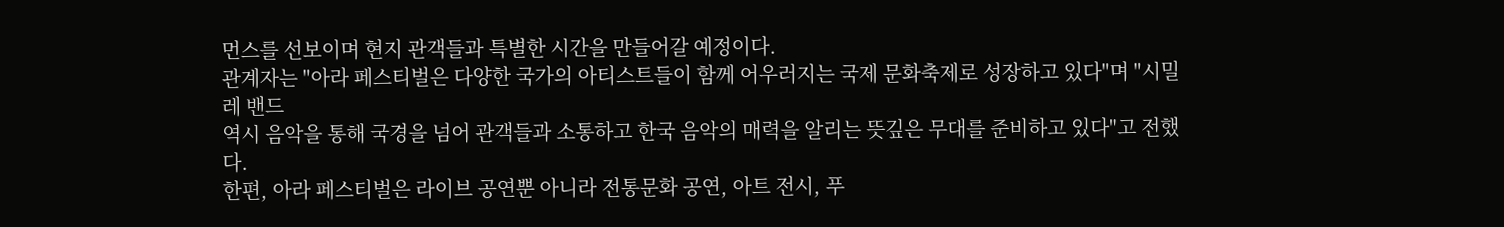먼스를 선보이며 현지 관객들과 특별한 시간을 만들어갈 예정이다.
관계자는 "아라 페스티벌은 다양한 국가의 아티스트들이 함께 어우러지는 국제 문화축제로 성장하고 있다"며 "시밀레 밴드
역시 음악을 통해 국경을 넘어 관객들과 소통하고 한국 음악의 매력을 알리는 뜻깊은 무대를 준비하고 있다"고 전했다.
한편, 아라 페스티벌은 라이브 공연뿐 아니라 전통문화 공연, 아트 전시, 푸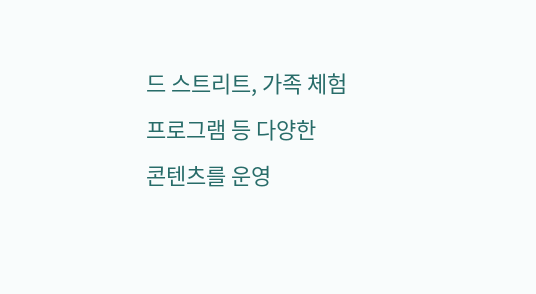드 스트리트, 가족 체험 프로그램 등 다양한
콘텐츠를 운영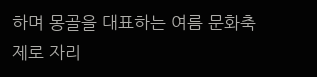하며 몽골을 대표하는 여름 문화축제로 자리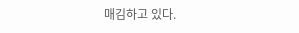매김하고 있다.